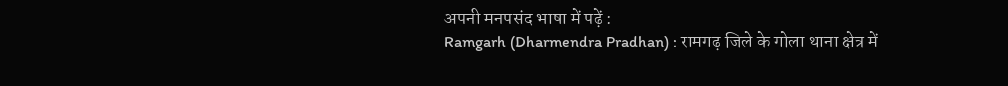अपनी मनपसंद भाषा में पढ़ें :
Ramgarh (Dharmendra Pradhan) : रामगढ़ जिले के गोला थाना क्षेत्र में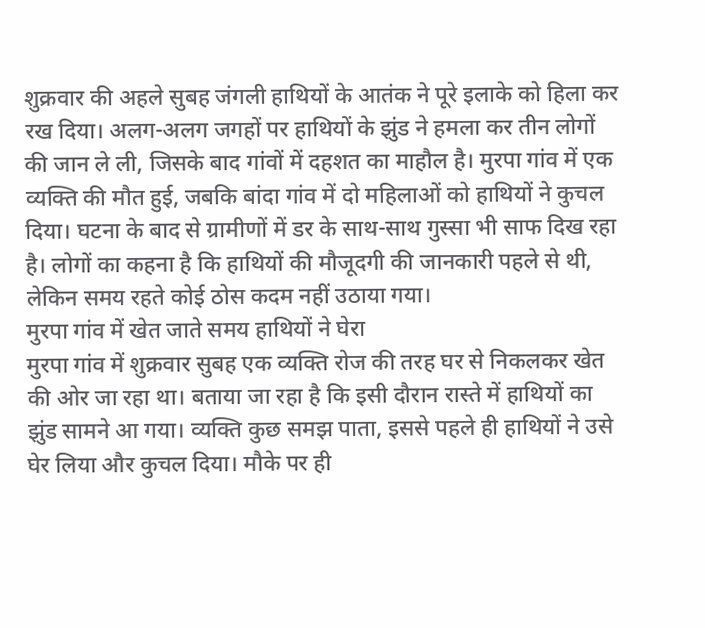शुक्रवार की अहले सुबह जंगली हाथियों के आतंक ने पूरे इलाके को हिला कर रख दिया। अलग-अलग जगहों पर हाथियों के झुंड ने हमला कर तीन लोगों की जान ले ली, जिसके बाद गांवों में दहशत का माहौल है। मुरपा गांव में एक व्यक्ति की मौत हुई, जबकि बांदा गांव में दो महिलाओं को हाथियों ने कुचल दिया। घटना के बाद से ग्रामीणों में डर के साथ-साथ गुस्सा भी साफ दिख रहा है। लोगों का कहना है कि हाथियों की मौजूदगी की जानकारी पहले से थी, लेकिन समय रहते कोई ठोस कदम नहीं उठाया गया।
मुरपा गांव में खेत जाते समय हाथियों ने घेरा
मुरपा गांव में शुक्रवार सुबह एक व्यक्ति रोज की तरह घर से निकलकर खेत की ओर जा रहा था। बताया जा रहा है कि इसी दौरान रास्ते में हाथियों का झुंड सामने आ गया। व्यक्ति कुछ समझ पाता, इससे पहले ही हाथियों ने उसे घेर लिया और कुचल दिया। मौके पर ही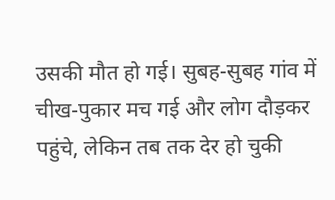उसकी मौत हो गई। सुबह-सुबह गांव में चीख-पुकार मच गई और लोग दौड़कर पहुंचे, लेकिन तब तक देर हो चुकी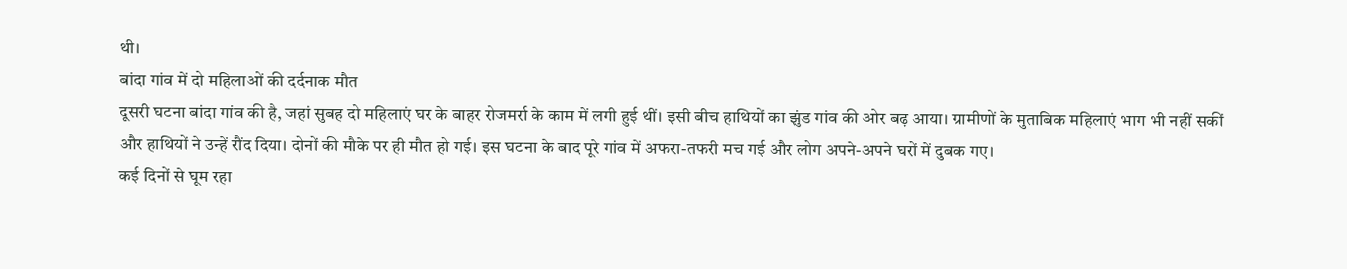थी।
बांदा गांव में दो महिलाओं की दर्दनाक मौत
दूसरी घटना बांदा गांव की है, जहां सुबह दो महिलाएं घर के बाहर रोजमर्रा के काम में लगी हुई थीं। इसी बीच हाथियों का झुंड गांव की ओर बढ़ आया। ग्रामीणों के मुताबिक महिलाएं भाग भी नहीं सकीं और हाथियों ने उन्हें रौंद दिया। दोनों की मौके पर ही मौत हो गई। इस घटना के बाद पूरे गांव में अफरा-तफरी मच गई और लोग अपने-अपने घरों में दुबक गए।
कई दिनों से घूम रहा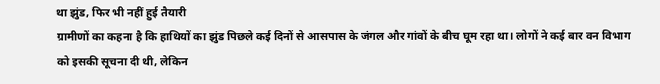था झुंड, फिर भी नहीं हुई तैयारी
ग्रामीणों का कहना है कि हाथियों का झुंड पिछले कई दिनों से आसपास के जंगल और गांवों के बीच घूम रहा था। लोगों ने कई बार वन विभाग को इसकी सूचना दी थी, लेकिन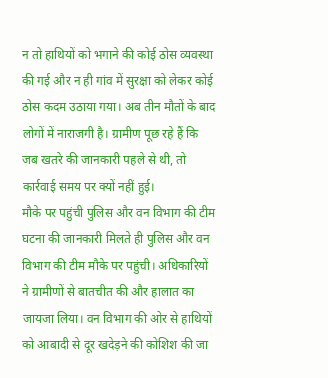न तो हाथियों को भगाने की कोई ठोस व्यवस्था की गई और न ही गांव में सुरक्षा को लेकर कोई ठोस कदम उठाया गया। अब तीन मौतों के बाद लोगों में नाराजगी है। ग्रामीण पूछ रहे हैं कि जब खतरे की जानकारी पहले से थी, तो कार्रवाई समय पर क्यों नहीं हुई।
मौके पर पहुंची पुलिस और वन विभाग की टीम
घटना की जानकारी मिलते ही पुलिस और वन विभाग की टीम मौके पर पहुंची। अधिकारियों ने ग्रामीणों से बातचीत की और हालात का जायजा लिया। वन विभाग की ओर से हाथियों को आबादी से दूर खदेड़ने की कोशिश की जा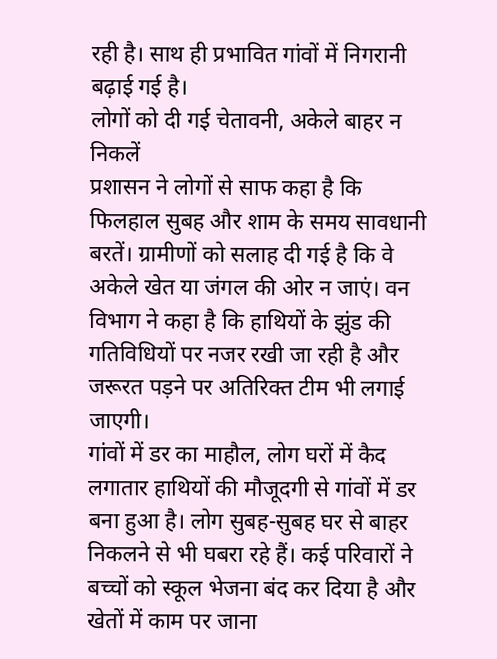रही है। साथ ही प्रभावित गांवों में निगरानी बढ़ाई गई है।
लोगों को दी गई चेतावनी, अकेले बाहर न निकलें
प्रशासन ने लोगों से साफ कहा है कि फिलहाल सुबह और शाम के समय सावधानी बरतें। ग्रामीणों को सलाह दी गई है कि वे अकेले खेत या जंगल की ओर न जाएं। वन विभाग ने कहा है कि हाथियों के झुंड की गतिविधियों पर नजर रखी जा रही है और जरूरत पड़ने पर अतिरिक्त टीम भी लगाई जाएगी।
गांवों में डर का माहौल, लोग घरों में कैद
लगातार हाथियों की मौजूदगी से गांवों में डर बना हुआ है। लोग सुबह-सुबह घर से बाहर निकलने से भी घबरा रहे हैं। कई परिवारों ने बच्चों को स्कूल भेजना बंद कर दिया है और खेतों में काम पर जाना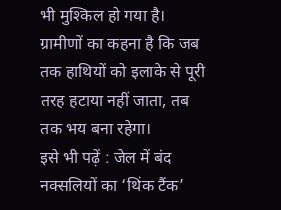भी मुश्किल हो गया है। ग्रामीणों का कहना है कि जब तक हाथियों को इलाके से पूरी तरह हटाया नहीं जाता, तब तक भय बना रहेगा।
इसे भी पढ़ें : जेल में बंद नक्सलियों का ‘थिंक टैंक’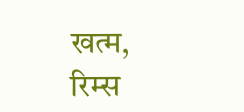खत्म, रिम्स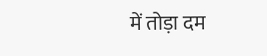में तोड़ा दम